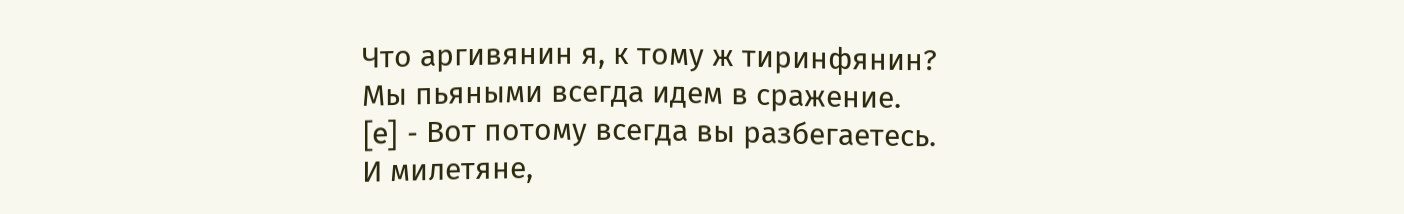Что аргивянин я, к тому ж тиринфянин?
Мы пьяными всегда идем в сражение.
[e] - Вот потому всегда вы разбегаетесь.
И милетяне,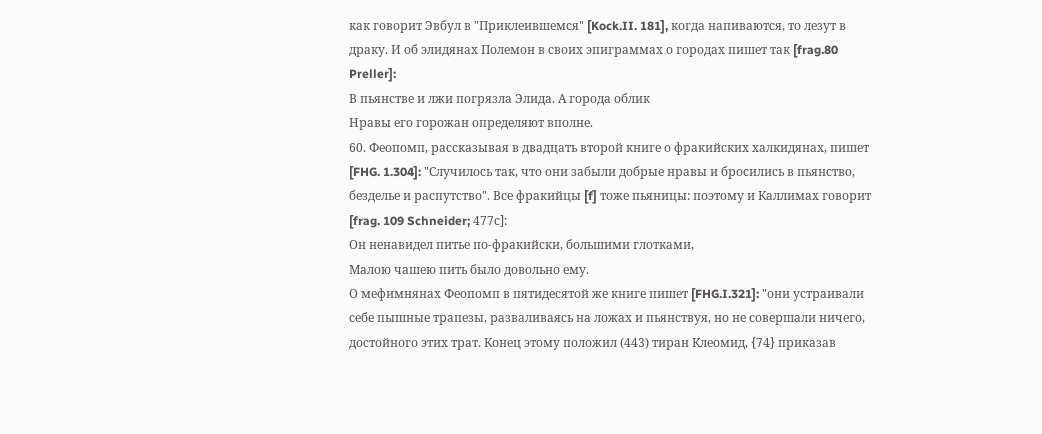как говорит Эвбул в "Приклеившемся" [Kock.II. 181], когда напиваются, то лезут в драку. И об элидянах Полемон в своих эпиграммах о городах пишет так [frag.80 Preller]:
В пьянстве и лжи погрязла Элида. А города облик
Нравы его горожан определяют вполне.
60. Феопомп, рассказывая в двадцать второй книге о фракийских халкидянах, пишет [FHG. 1.304]: "Случилось так, что они забыли добрые нравы и бросились в пьянство, безделье и распутство". Все фракийцы [f] тоже пьяницы: поэтому и Каллимах говорит [frag. 109 Schneider; 477с]:
Он ненавидел питье по-фракийски, большими глотками,
Малою чашею пить было довольно ему.
О мефимнянах Феопомп в пятидесятой же книге пишет [FHG.I.321]: "они устраивали себе пышные трапезы, разваливаясь на ложах и пьянствуя, но не совершали ничего, достойного этих трат. Конец этому положил (443) тиран Клеомид, {74} приказав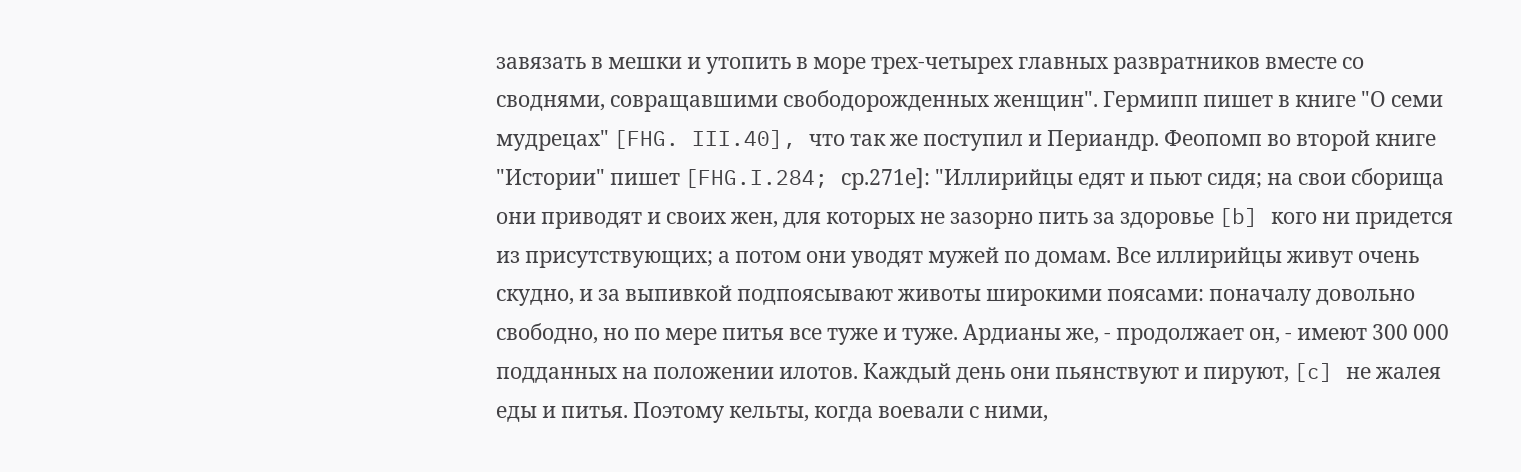завязать в мешки и утопить в море трех-четырех главных развратников вместе со своднями, совращавшими свободорожденных женщин". Гермипп пишет в книге "О семи мудрецах" [FHG. III.40], что так же поступил и Периандр. Феопомп во второй книге "Истории" пишет [FHG.I.284; ср.271е]: "Иллирийцы едят и пьют сидя; на свои сборища они приводят и своих жен, для которых не зазорно пить за здоровье [b] кого ни придется из присутствующих; а потом они уводят мужей по домам. Все иллирийцы живут очень скудно, и за выпивкой подпоясывают животы широкими поясами: поначалу довольно свободно, но по мере питья все туже и туже. Ардианы же, - продолжает он, - имеют 300 000 подданных на положении илотов. Каждый день они пьянствуют и пируют, [c] не жалея еды и питья. Поэтому кельты, когда воевали с ними,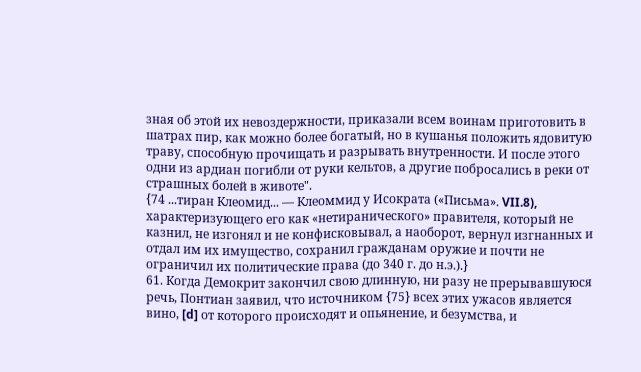зная об этой их невоздержности, приказали всем воинам приготовить в шатрах пир, как можно более богатый, но в кушанья положить ядовитую траву, способную прочищать и разрывать внутренности. И после этого одни из ардиан погибли от руки кельтов, а другие побросались в реки от страшных болей в животе".
{74 ...тиран Клеомид... — Клеоммид у Исократа («Письма». VII.8), характеризующего его как «нетиранического» правителя, который не казнил, не изгонял и не конфисковывал, а наоборот, вернул изгнанных и отдал им их имущество, сохранил гражданам оружие и почти не ограничил их политические права (до 340 г. до н.э.).}
61. Когда Демокрит закончил свою длинную, ни разу не прерывавшуюся речь, Понтиан заявил, что источником {75} всех этих ужасов является вино, [d] от которого происходят и опьянение, и безумства, и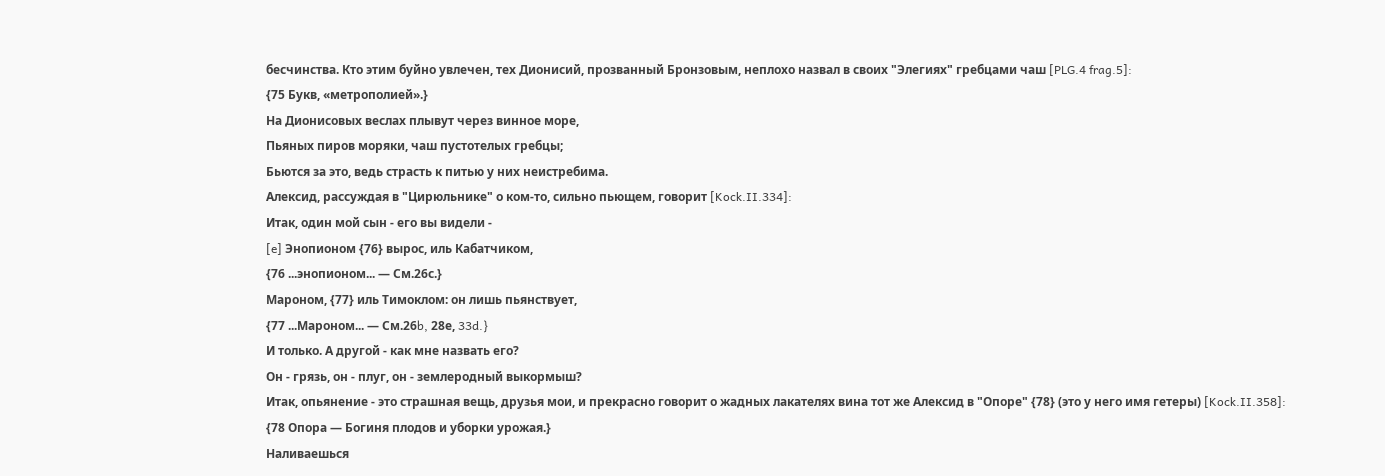бесчинства. Кто этим буйно увлечен, тех Дионисий, прозванный Бронзовым, неплохо назвал в своих "Элегиях" гребцами чаш [PLG.4 frag.5]:
{75 Букв, «метрополией».}
На Дионисовых веслах плывут через винное море,
Пьяных пиров моряки, чаш пустотелых гребцы;
Бьются за это, ведь страсть к питью у них неистребима.
Алексид, рассуждая в "Цирюльнике" о ком-то, сильно пьющем, говорит [Kock.II.334]:
Итак, один мой сын - его вы видели -
[e] Энопионом {76} вырос, иль Кабатчиком,
{76 ...энопионом... — См.26с.}
Мароном, {77} иль Тимоклом: он лишь пьянствует,
{77 ...Мароном... — См.26b, 28е, 33d.}
И только. А другой - как мне назвать его?
Он - грязь, он - плуг, он - землеродный выкормыш?
Итак, опьянение - это страшная вещь, друзья мои, и прекрасно говорит о жадных лакателях вина тот же Алексид в "Опоре" {78} (это у него имя гетеры) [Kock.II.358]:
{78 Опора — Богиня плодов и уборки урожая.}
Наливаешься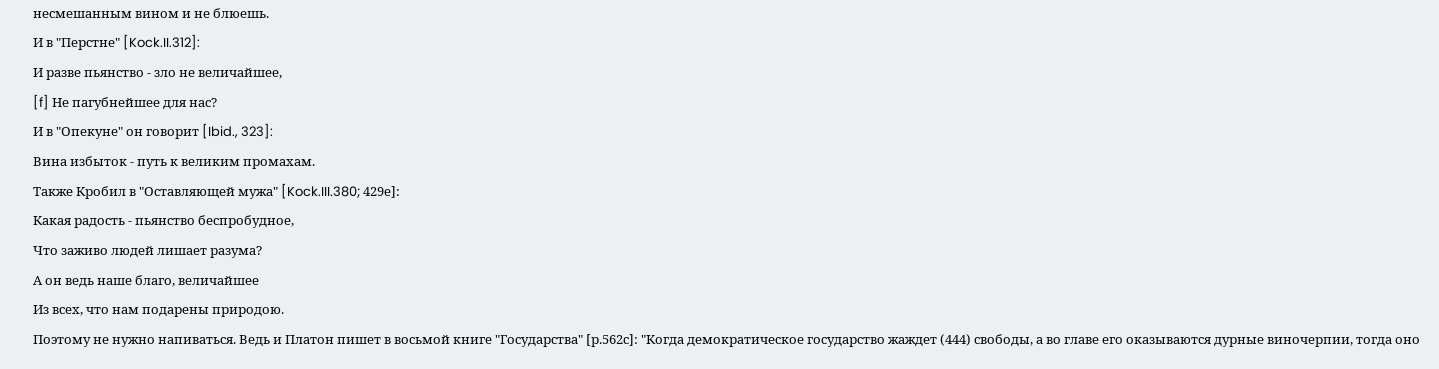несмешанным вином и не блюешь.
И в "Перстне" [Kock.II.312]:
И разве пьянство - зло не величайшее,
[f] Не пагубнейшее для нас?
И в "Опекуне" он говорит [Ibid., 323]:
Вина избыток - путь к великим промахам.
Также Кробил в "Оставляющей мужа" [Kock.III.380; 429е]:
Какая радость - пьянство беспробудное,
Что заживо людей лишает разума?
А он ведь наше благо, величайшее
Из всех, что нам подарены природою.
Поэтому не нужно напиваться. Ведь и Платон пишет в восьмой книге "Государства" [р.562с]: "Когда демократическое государство жаждет (444) свободы, а во главе его оказываются дурные виночерпии, тогда оно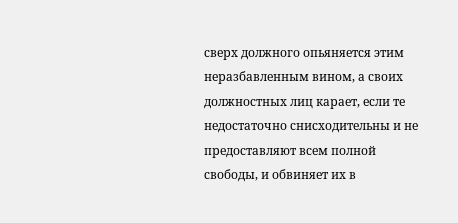сверх должного опьяняется этим неразбавленным вином, а своих должностных лиц карает, если те недостаточно снисходительны и не предоставляют всем полной свободы, и обвиняет их в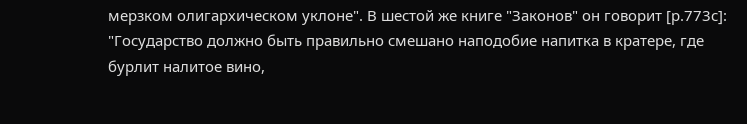мерзком олигархическом уклоне". В шестой же книге "Законов" он говорит [р.773с]: "Государство должно быть правильно смешано наподобие напитка в кратере, где бурлит налитое вино,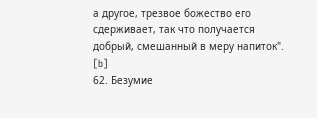а другое, трезвое божество его сдерживает, так что получается добрый, смешанный в меру напиток". [b]
62. Безумие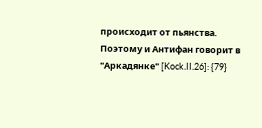происходит от пьянства. Поэтому и Антифан говорит в "Аркадянке" [Kock.II.26]: {79}